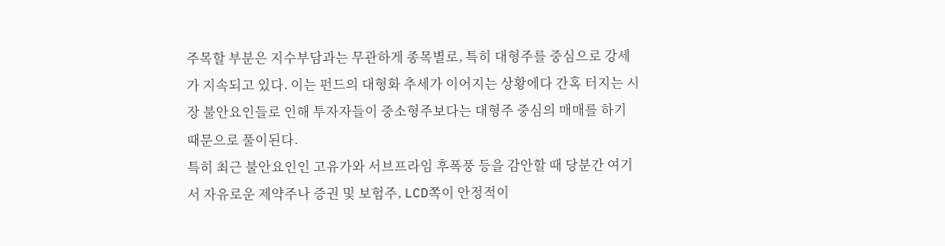주목할 부분은 지수부담과는 무관하게 종목별로, 특히 대형주를 중심으로 강세가 지속되고 있다. 이는 펀드의 대형화 추세가 이어지는 상황에다 간혹 터지는 시장 불안요인들로 인해 투자자들이 중소형주보다는 대형주 중심의 매매를 하기 때문으로 풀이된다.
특히 최근 불안요인인 고유가와 서브프라임 후폭풍 등을 감안할 때 당분간 여기서 자유로운 제약주나 증권 및 보험주, LCD쪽이 안정적이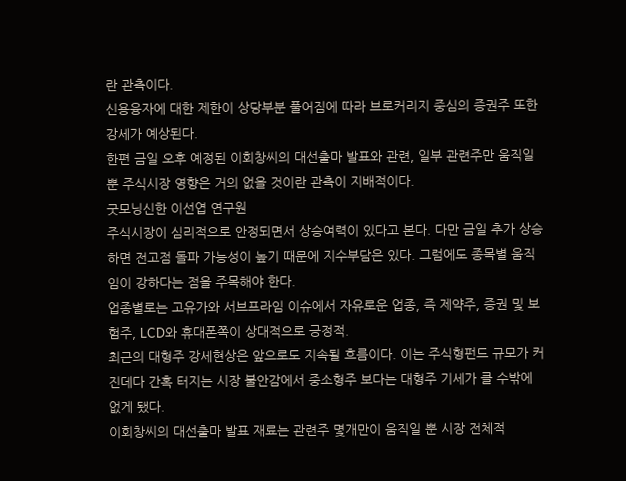란 관측이다.
신용융자에 대한 제한이 상당부분 풀어짐에 따라 브로커리지 중심의 증권주 또한 강세가 예상된다.
한편 금일 오후 예정된 이회창씨의 대선출마 발표와 관련, 일부 관련주만 움직일 뿐 주식시장 영향은 거의 없을 것이란 관측이 지배적이다.
굿모닝신한 이선엽 연구원
주식시장이 심리적으로 안정되면서 상승여력이 있다고 본다. 다만 금일 추가 상승하면 전고점 돌파 가능성이 높기 때문에 지수부담은 있다. 그럼에도 종목별 움직임이 강하다는 점을 주목해야 한다.
업종별로는 고유가와 서브프라임 이슈에서 자유로운 업종, 즉 제약주, 증권 및 보험주, LCD와 휴대폰쪽이 상대적으로 긍정적.
최근의 대형주 강세현상은 앞으로도 지속될 흐름이다. 이는 주식형펀드 규모가 커진데다 간혹 터지는 시장 불안감에서 중소형주 보다는 대형주 기세가 클 수밖에 없게 됐다.
이회창씨의 대선출마 발표 재료는 관련주 몇개만이 움직일 뿐 시장 전체적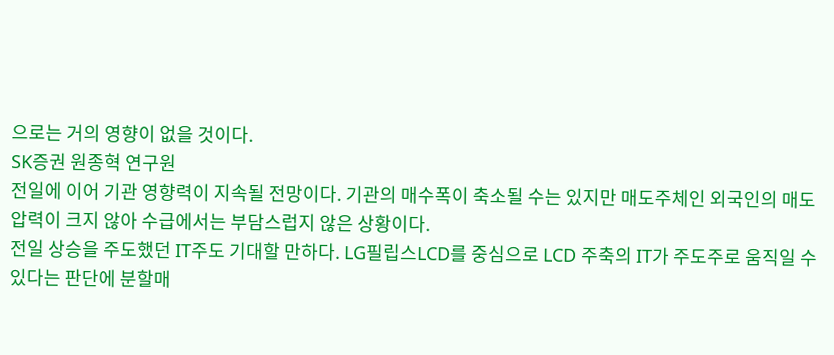으로는 거의 영향이 없을 것이다.
SK증권 원종혁 연구원
전일에 이어 기관 영향력이 지속될 전망이다. 기관의 매수폭이 축소될 수는 있지만 매도주체인 외국인의 매도압력이 크지 않아 수급에서는 부담스럽지 않은 상황이다.
전일 상승을 주도했던 IT주도 기대할 만하다. LG필립스LCD를 중심으로 LCD 주축의 IT가 주도주로 움직일 수 있다는 판단에 분할매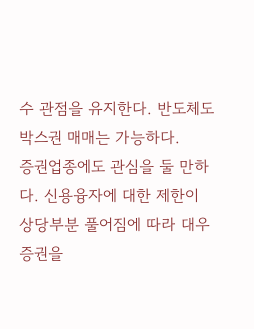수 관점을 유지한다. 반도체도 박스권 매매는 가능하다.
증권업종에도 관심을 둘 만하다. 신용융자에 대한 제한이 상당부분 풀어짐에 따라 대우증권을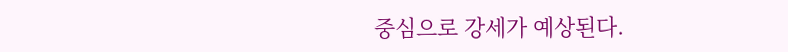중심으로 강세가 예상된다.